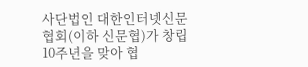사단법인 대한인터넷신문협회(이하 신문협)가 창립 10주년을 맞아 협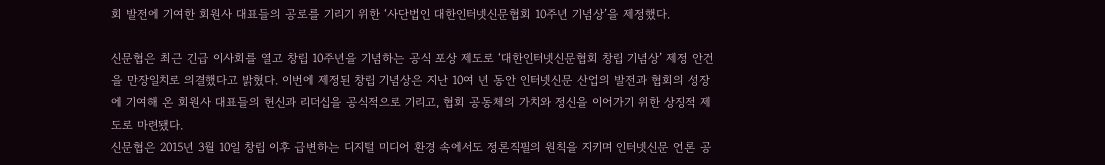회 발전에 기여한 회원사 대표들의 공로를 기리기 위한 ‘사단법인 대한인터넷신문협회 10주년 기념상’을 제정했다.

신문협은 최근 긴급 이사회를 열고 창립 10주년을 기념하는 공식 포상 제도로 ‘대한인터넷신문협회 창립 기념상’ 제정 안건을 만장일치로 의결했다고 밝혔다. 이번에 제정된 창립 기념상은 지난 10여 년 동안 인터넷신문 산업의 발전과 협회의 성장에 기여해 온 회원사 대표들의 헌신과 리더십을 공식적으로 기리고, 협회 공동체의 가치와 정신을 이어가기 위한 상징적 제도로 마련됐다.
신문협은 2015년 3월 10일 창립 이후 급변하는 디지털 미디어 환경 속에서도 정론직필의 원칙을 지키며 인터넷신문 언론 공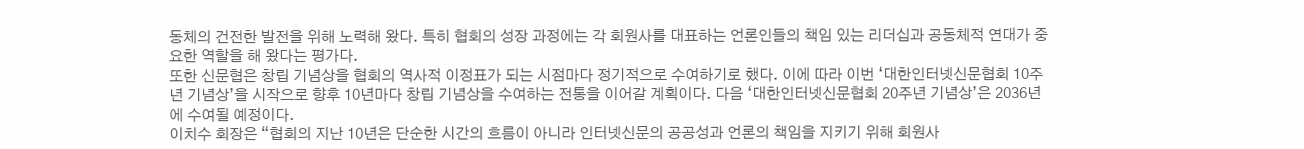동체의 건전한 발전을 위해 노력해 왔다. 특히 협회의 성장 과정에는 각 회원사를 대표하는 언론인들의 책임 있는 리더십과 공동체적 연대가 중요한 역할을 해 왔다는 평가다.
또한 신문협은 창립 기념상을 협회의 역사적 이정표가 되는 시점마다 정기적으로 수여하기로 했다. 이에 따라 이번 ‘대한인터넷신문협회 10주년 기념상’을 시작으로 향후 10년마다 창립 기념상을 수여하는 전통을 이어갈 계획이다. 다음 ‘대한인터넷신문협회 20주년 기념상’은 2036년에 수여될 예정이다.
이치수 회장은 “협회의 지난 10년은 단순한 시간의 흐름이 아니라 인터넷신문의 공공성과 언론의 책임을 지키기 위해 회원사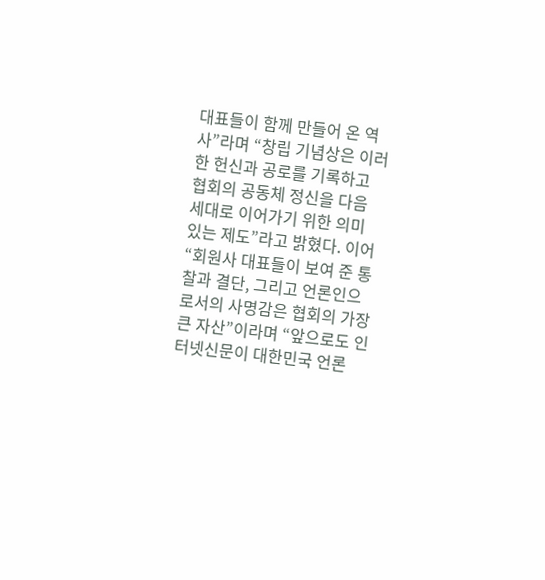대표들이 함께 만들어 온 역사”라며 “창립 기념상은 이러한 헌신과 공로를 기록하고 협회의 공동체 정신을 다음 세대로 이어가기 위한 의미 있는 제도”라고 밝혔다. 이어 “회원사 대표들이 보여 준 통찰과 결단, 그리고 언론인으로서의 사명감은 협회의 가장 큰 자산”이라며 “앞으로도 인터넷신문이 대한민국 언론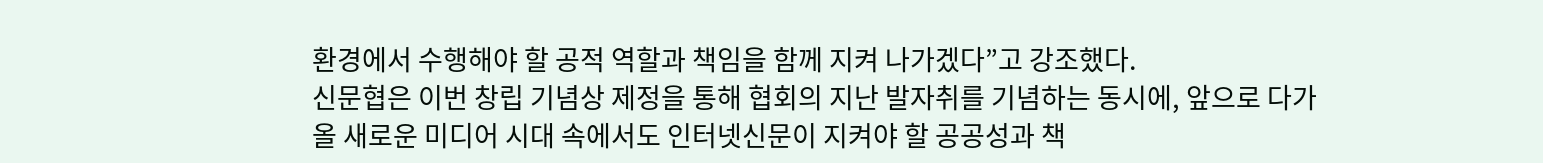환경에서 수행해야 할 공적 역할과 책임을 함께 지켜 나가겠다”고 강조했다.
신문협은 이번 창립 기념상 제정을 통해 협회의 지난 발자취를 기념하는 동시에, 앞으로 다가올 새로운 미디어 시대 속에서도 인터넷신문이 지켜야 할 공공성과 책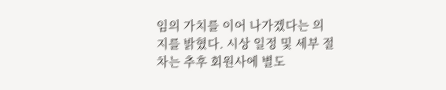임의 가치를 이어 나가겠다는 의지를 밝혔다. 시상 일정 및 세부 절차는 추후 회원사에 별도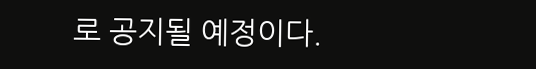로 공지될 예정이다.